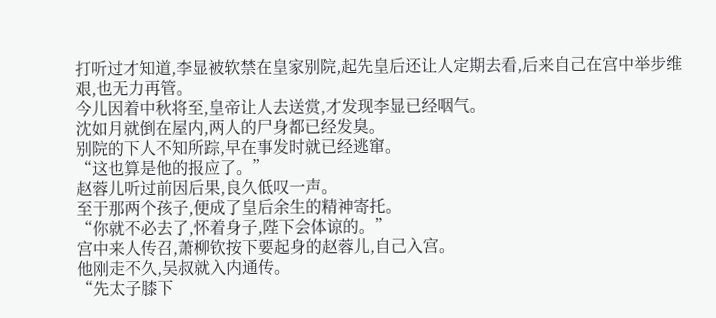打听过才知道,李显被软禁在皇家别院,起先皇后还让人定期去看,后来自己在宫中举步维艰,也无力再管。
今儿因着中秋将至,皇帝让人去送赏,才发现李显已经咽气。
沈如月就倒在屋内,两人的尸身都已经发臭。
别院的下人不知所踪,早在事发时就已经逃窜。
“这也算是他的报应了。”
赵蓉儿听过前因后果,良久低叹一声。
至于那两个孩子,便成了皇后余生的精神寄托。
“你就不必去了,怀着身子,陛下会体谅的。”
宫中来人传召,萧柳钦按下要起身的赵蓉儿,自己入宫。
他刚走不久,吴叔就入内通传。
“先太子膝下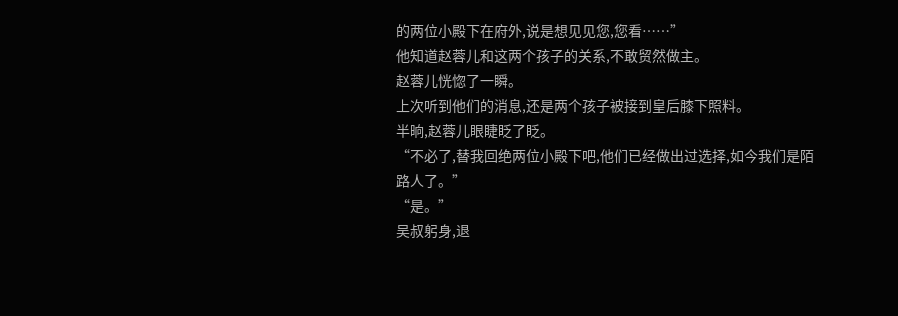的两位小殿下在府外,说是想见见您,您看……”
他知道赵蓉儿和这两个孩子的关系,不敢贸然做主。
赵蓉儿恍惚了一瞬。
上次听到他们的消息,还是两个孩子被接到皇后膝下照料。
半晌,赵蓉儿眼睫眨了眨。
“不必了,替我回绝两位小殿下吧,他们已经做出过选择,如今我们是陌路人了。”
“是。”
吴叔躬身,退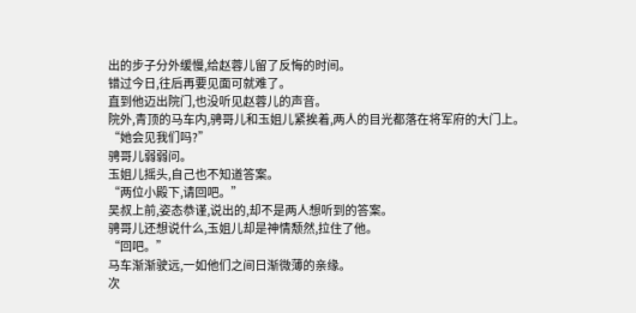出的步子分外缓慢,给赵蓉儿留了反悔的时间。
错过今日,往后再要见面可就难了。
直到他迈出院门,也没听见赵蓉儿的声音。
院外,青顶的马车内,骋哥儿和玉姐儿紧挨着,两人的目光都落在将军府的大门上。
“她会见我们吗?”
骋哥儿弱弱问。
玉姐儿摇头,自己也不知道答案。
“两位小殿下,请回吧。”
吴叔上前,姿态恭谨,说出的,却不是两人想听到的答案。
骋哥儿还想说什么,玉姐儿却是神情颓然,拉住了他。
“回吧。”
马车渐渐驶远,一如他们之间日渐微薄的亲缘。
次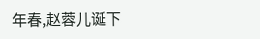年春,赵蓉儿诞下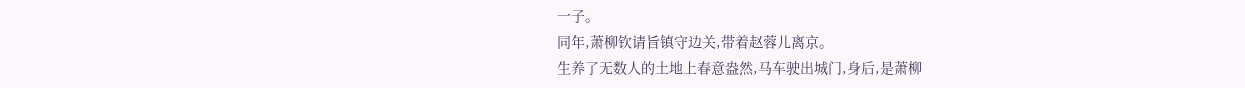一子。
同年,萧柳钦请旨镇守边关,带着赵蓉儿离京。
生养了无数人的土地上春意盎然,马车驶出城门,身后,是萧柳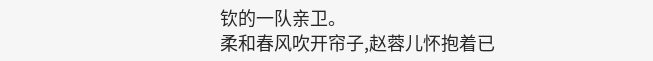钦的一队亲卫。
柔和春风吹开帘子,赵蓉儿怀抱着已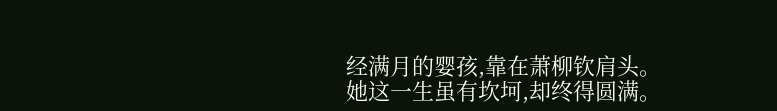经满月的婴孩,靠在萧柳钦肩头。
她这一生虽有坎坷,却终得圆满。